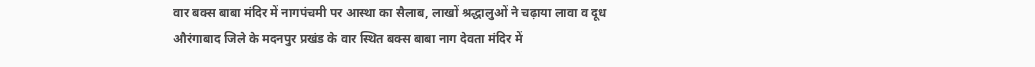वार बक्स बाबा मंदिर में नागपंचमी पर आस्था का सैलाब, लाखों श्रद्धालुओं ने चढ़ाया लावा व दूध
औरंगाबाद जिले के मदनपुर प्रखंड के वार स्थित बक्स बाबा नाग देवता मंदिर में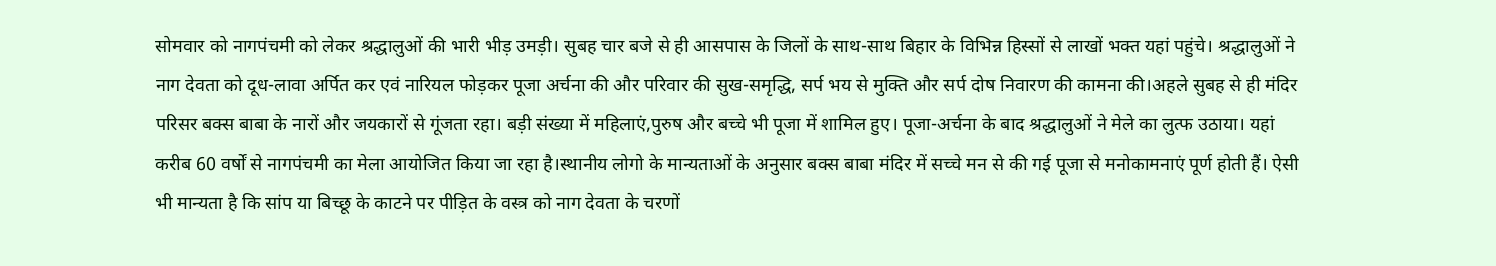सोमवार को नागपंचमी को लेकर श्रद्धालुओं की भारी भीड़ उमड़ी। सुबह चार बजे से ही आसपास के जिलों के साथ-साथ बिहार के विभिन्न हिस्सों से लाखों भक्त यहां पहुंचे। श्रद्धालुओं ने नाग देवता को दूध-लावा अर्पित कर एवं नारियल फोड़कर पूजा अर्चना की और परिवार की सुख-समृद्धि, सर्प भय से मुक्ति और सर्प दोष निवारण की कामना की।अहले सुबह से ही मंदिर परिसर बक्स बाबा के नारों और जयकारों से गूंजता रहा। बड़ी संख्या में महिलाएं,पुरुष और बच्चे भी पूजा में शामिल हुए। पूजा-अर्चना के बाद श्रद्धालुओं ने मेले का लुत्फ उठाया। यहां करीब 60 वर्षों से नागपंचमी का मेला आयोजित किया जा रहा है।स्थानीय लोगो के मान्यताओं के अनुसार बक्स बाबा मंदिर में सच्चे मन से की गई पूजा से मनोकामनाएं पूर्ण होती हैं। ऐसी भी मान्यता है कि सांप या बिच्छू के काटने पर पीड़ित के वस्त्र को नाग देवता के चरणों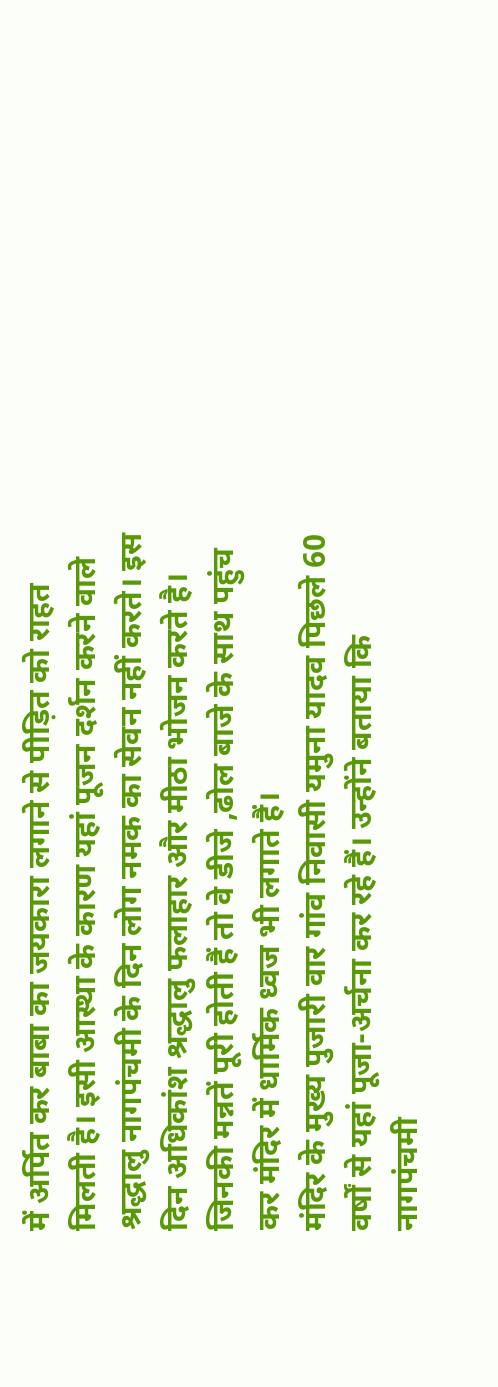में अर्पित कर बाबा का जयकारा लगाने से पीड़ित को राहत मिलती है। इसी आस्था के कारण यहां पूजन दर्शन करने वाले श्रद्धालु नागपंचमी के दिन लोग नमक का सेवन नहीं करते। इस दिन अधिकांश श्रद्धालु फलाहार और मीठा भोजन करते है। जिनकी मन्नतें पूरी होती हैं तो वे डीजे ,ढोल बाजे के साथ पहुंच कर मंदिर में धार्मिक ध्वज भी लगाते हैं।
मंदिर के मुख्य पुजारी वार गांव निवासी यमुना यादव पिछले 60 वर्षों से यहां पूजा-अर्चना कर रहे हैं। उन्होंने बताया कि नागपंचमी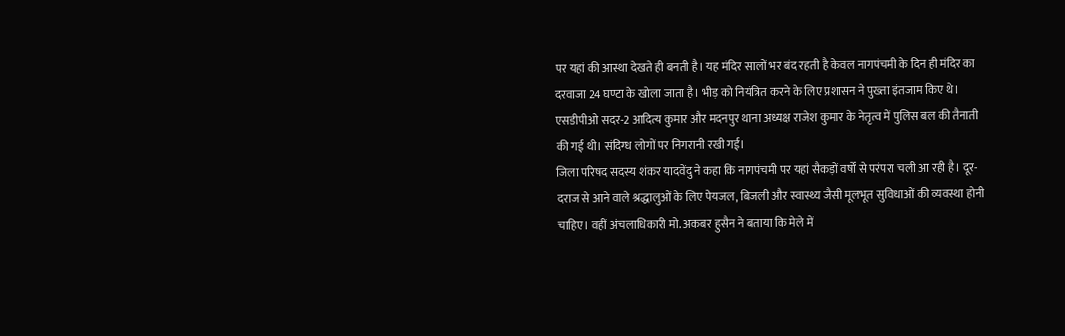पर यहां की आस्था देखते ही बनती है। यह मंदिर सालों भर बंद रहती है केवल नागपंचमी के दिन ही मंदिर का दरवाजा 24 घण्टा के खोला जाता है। भीड़ को नियंत्रित करने के लिए प्रशासन ने पुख्ता इंतजाम किए थे। एसडीपीओ सदर-2 आदित्य कुमार और मदनपुर थाना अध्यक्ष राजेश कुमार के नेतृत्व में पुलिस बल की तैनाती की गई थी। संदिग्ध लोगों पर निगरानी रखी गई।
जिला परिषद सदस्य शंकर यादवेंदु ने कहा कि नागपंचमी पर यहां सैकड़ों वर्षों से परंपरा चली आ रही है। दूर-दराज से आने वाले श्रद्धालुओं के लिए पेयजल, बिजली और स्वास्थ्य जैसी मूलभूत सुविधाओं की व्यवस्था होनी चाहिए। वहीं अंचलाधिकारी मो. अकबर हुसैन ने बताया कि मेले में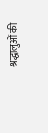श्रद्धालुओं की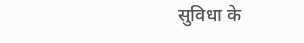सुविधा के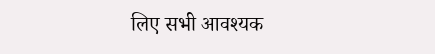लिए सभी आवश्यक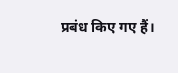प्रबंध किए गए हैं।